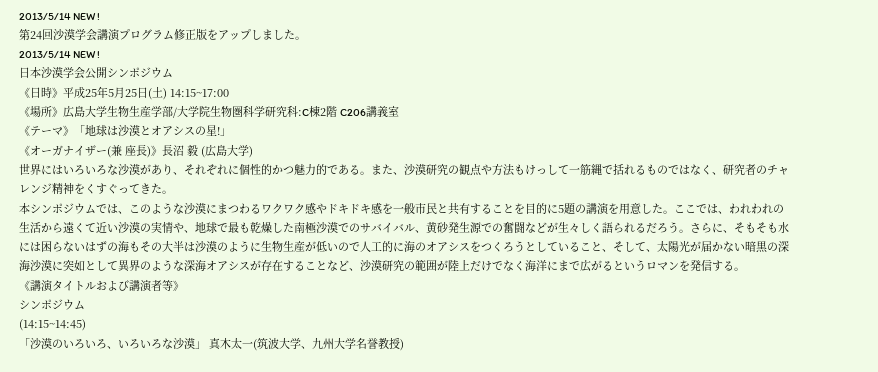2013/5/14 NEW !
第24回沙漠学会講演プログラム修正版をアップしました。
2013/5/14 NEW !
日本沙漠学会公開シンポジウム
《日時》平成25年5月25日(土) 14:15~17:00
《場所》広島大学生物生産学部/大学院生物圏科学研究科:C棟2階 C206講義室
《テーマ》「地球は沙漠とオアシスの星!」
《オーガナイザー(兼 座長)》長沼 毅 (広島大学)
世界にはいろいろな沙漠があり、それぞれに個性的かつ魅力的である。また、沙漠研究の観点や方法もけっして一筋縄で括れるものではなく、研究者のチャレンジ精神をくすぐってきた。
本シンポジウムでは、このような沙漠にまつわるワクワク感やドキドキ感を一般市民と共有することを目的に5題の講演を用意した。ここでは、われわれの生活から遠くて近い沙漠の実情や、地球で最も乾燥した南極沙漠でのサバイバル、黄砂発生源での奮闘などが生々しく語られるだろう。さらに、そもそも水には困らないはずの海もその大半は沙漠のように生物生産が低いので人工的に海のオアシスをつくろうとしていること、そして、太陽光が届かない暗黒の深海沙漠に突如として異界のような深海オアシスが存在することなど、沙漠研究の範囲が陸上だけでなく海洋にまで広がるというロマンを発信する。
《講演タイトルおよび講演者等》
シンポジウム
(14:15~14:45)
「沙漠のいろいろ、いろいろな沙漠」 真木太一(筑波大学、九州大学名誉教授)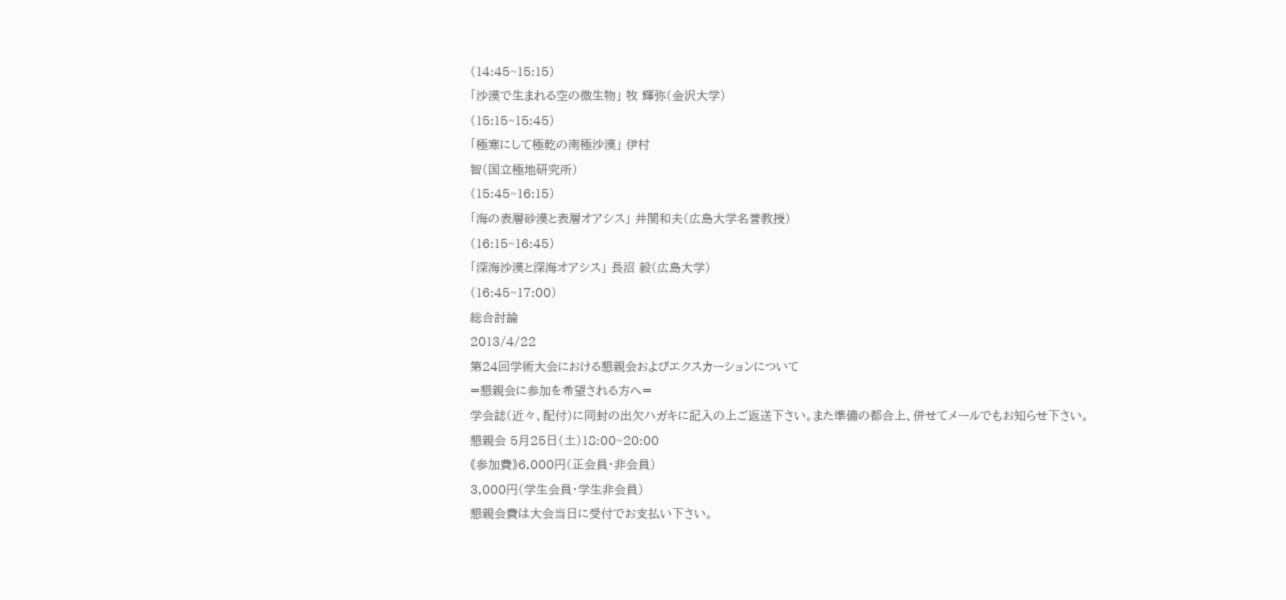(14:45~15:15)
「沙漠で生まれる空の微生物」 牧 輝弥(金沢大学)
(15:15~15:45)
「極寒にして極乾の南極沙漠」 伊村
智(国立極地研究所)
(15:45~16:15)
「海の表層砂漠と表層オアシス」 井関和夫(広島大学名誉教授)
(16:15~16:45)
「深海沙漠と深海オアシス」 長沼 毅(広島大学)
(16:45~17:00)
総合討論
2013/4/22
第24回学術大会における懇親会およびエクスカーションについて
=懇親会に参加を希望される方へ=
学会誌(近々、配付)に同封の出欠ハガキに記入の上ご返送下さい。また準備の都合上、併せてメールでもお知らせ下さい。
懇親会 5月25日(土)18:00~20:00
《参加費》6,000円(正会員・非会員)
3,000円(学生会員・学生非会員)
懇親会費は大会当日に受付でお支払い下さい。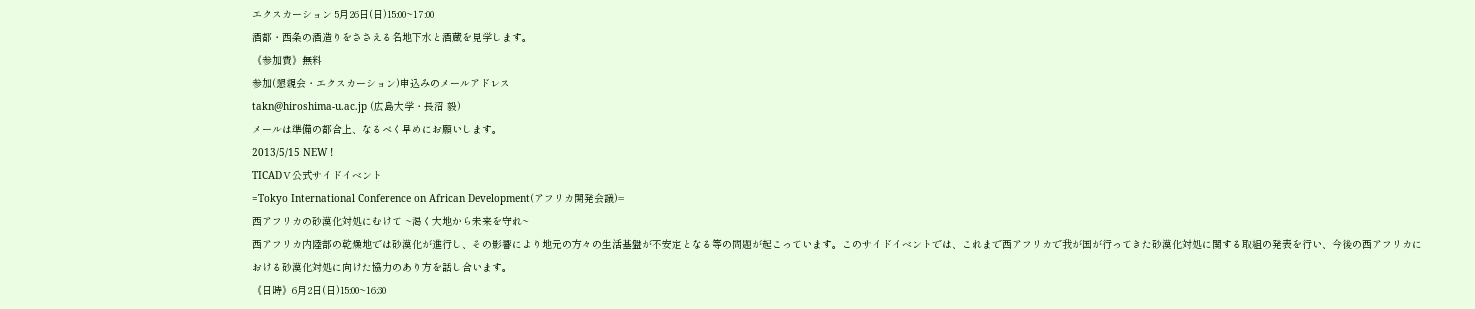エクスカーション 5月26日(日)15:00~17:00
酒都・西条の酒造りをささえる名地下水と酒蔵を見学します。
《参加費》無料
参加(懇親会・エクスカーション)申込みのメールアドレス
takn@hiroshima-u.ac.jp (広島大学・長沼 毅)
メールは準備の都合上、なるべく早めにお願いします。
2013/5/15 NEW !
TICADⅤ公式サイドイベント
=Tokyo International Conference on African Development(アフリカ開発会議)=
西アフリカの砂漠化対処にむけて ~渇く大地から未来を守れ~
西アフリカ内陸部の乾燥地では砂漠化が進行し、その影響により地元の方々の生活基盤が不安定となる等の問題が起こっています。このサイドイベントでは、これまで西アフリカで我が国が行ってきた砂漠化対処に関する取組の発表を行い、今後の西アフリカにおける砂漠化対処に向けた協力のあり方を話し合います。
《日時》6月2日(日)15:00~16:30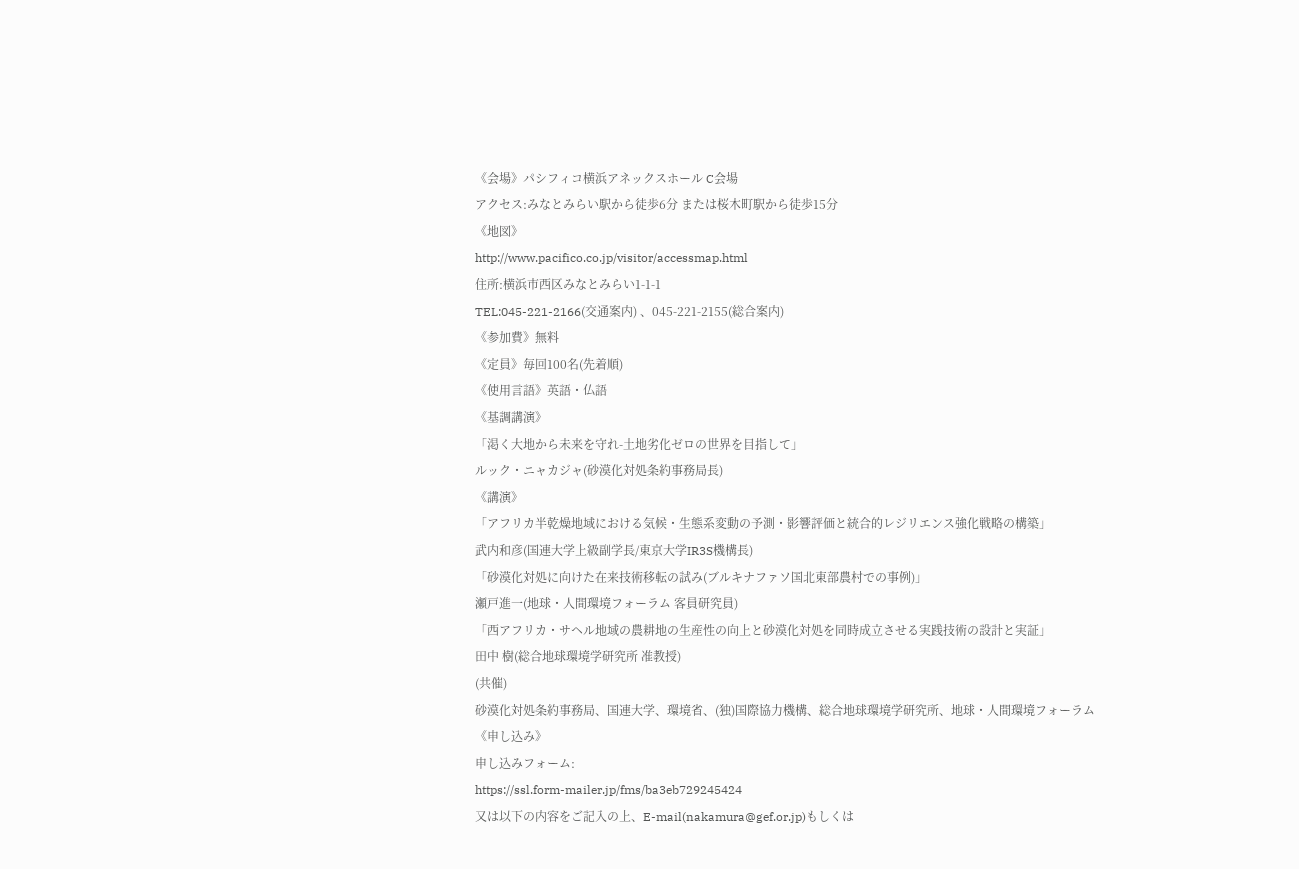《会場》パシフィコ横浜アネックスホール C会場
アクセス:みなとみらい駅から徒歩6分 または桜木町駅から徒歩15分
《地図》
http://www.pacifico.co.jp/visitor/accessmap.html
住所:横浜市西区みなとみらい1-1-1
TEL:045-221-2166(交通案内) 、045-221-2155(総合案内)
《参加費》無料
《定員》毎回100名(先着順)
《使用言語》英語・仏語
《基調講演》
「渇く大地から未来を守れ-土地劣化ゼロの世界を目指して」
ルック・ニャカジャ(砂漠化対処条約事務局長)
《講演》
「アフリカ半乾燥地域における気候・生態系変動の予測・影響評価と統合的レジリエンス強化戦略の構築」
武内和彦(国連大学上級副学長/東京大学IR3S機構長)
「砂漠化対処に向けた在来技術移転の試み(ブルキナファソ国北東部農村での事例)」
瀬戸進一(地球・人間環境フォーラム 客員研究員)
「西アフリカ・サヘル地域の農耕地の生産性の向上と砂漠化対処を同時成立させる実践技術の設計と実証」
田中 樹(総合地球環境学研究所 准教授)
(共催)
砂漠化対処条約事務局、国連大学、環境省、(独)国際協力機構、総合地球環境学研究所、地球・人間環境フォーラム
《申し込み》
申し込みフォーム:
https://ssl.form-mailer.jp/fms/ba3eb729245424
又は以下の内容をご記入の上、E-mail(nakamura@gef.or.jp)もしくは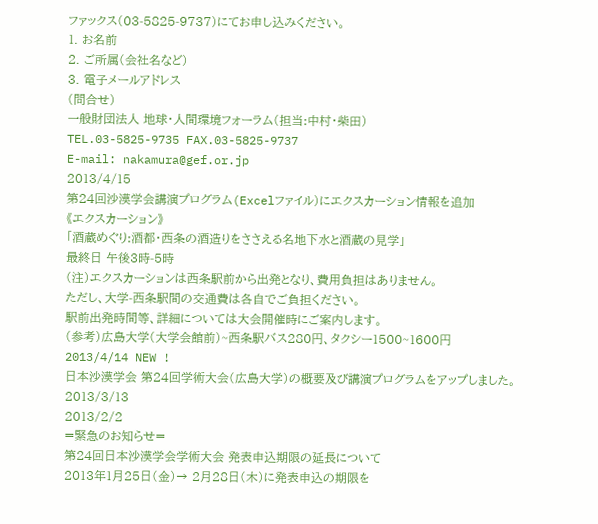ファックス(03-5825-9737)にてお申し込みください。
1. お名前
2. ご所属(会社名など)
3. 電子メールアドレス
(問合せ)
一般財団法人 地球・人間環境フォーラム(担当:中村・柴田)
TEL.03-5825-9735 FAX.03-5825-9737
E-mail: nakamura@gef.or.jp
2013/4/15
第24回沙漠学会講演プログラム(Excelファイル)にエクスカーション情報を追加
《エクスカーション》
「酒蔵めぐり:酒都・西条の酒造りをささえる名地下水と酒蔵の見学」
最終日 午後3時-5時
(注)エクスカーションは西条駅前から出発となり、費用負担はありません。
ただし、大学-西条駅間の交通費は各自でご負担ください。
駅前出発時間等、詳細については大会開催時にご案内します。
(参考)広島大学(大学会館前)~西条駅バス280円、タクシー1500~1600円
2013/4/14 NEW !
日本沙漠学会 第24回学術大会(広島大学)の概要及び講演プログラムをアップしました。
2013/3/13
2013/2/2
=緊急のお知らせ=
第24回日本沙漠学会学術大会 発表申込期限の延長について
2013年1月25日(金)→ 2月28日(木)に発表申込の期限を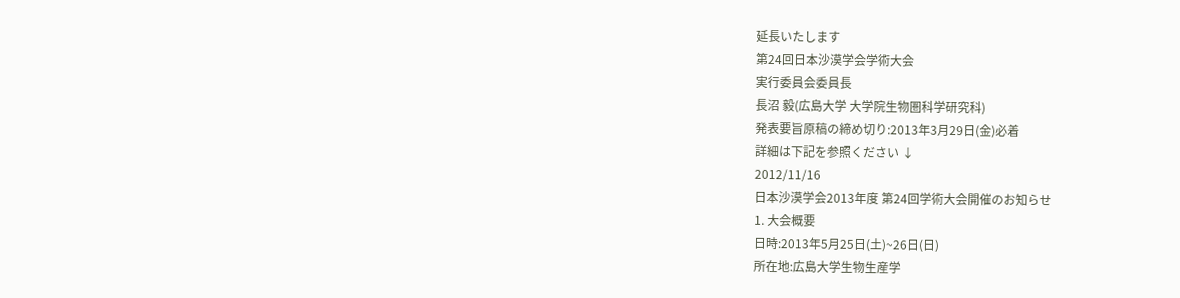延長いたします
第24回日本沙漠学会学術大会
実行委員会委員長
長沼 毅(広島大学 大学院生物圏科学研究科)
発表要旨原稿の締め切り:2013年3月29日(金)必着
詳細は下記を参照ください ↓
2012/11/16
日本沙漠学会2013年度 第24回学術大会開催のお知らせ
1. 大会概要
日時:2013年5月25日(土)~26日(日)
所在地:広島大学生物生産学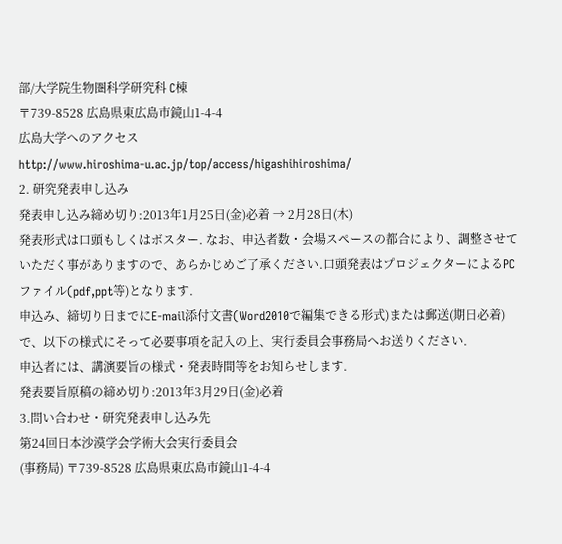部/大学院生物圏科学研究科 C棟
〒739-8528 広島県東広島市鏡山1-4-4
広島大学へのアクセス
http://www.hiroshima-u.ac.jp/top/access/higashihiroshima/
2. 研究発表申し込み
発表申し込み締め切り:2013年1月25日(金)必着 → 2月28日(木)
発表形式は口頭もしくはボスター. なお、申込者数・会場スペースの都合により、調整させていただく事がありますので、あらかじめご了承ください.口頭発表はプロジェクターによるPCファイル(pdf,ppt等)となります.
申込み、締切り日までにE-mail添付文書(Word2010で編集できる形式)または郵送(期日必着)で、以下の様式にそって必要事項を記入の上、実行委員会事務局へお送りください.
申込者には、講演要旨の様式・発表時間等をお知らせします.
発表要旨原稿の締め切り:2013年3月29日(金)必着
3.問い合わせ・研究発表申し込み先
第24回日本沙漠学会学術大会実行委員会
(事務局) 〒739-8528 広島県東広島市鏡山1-4-4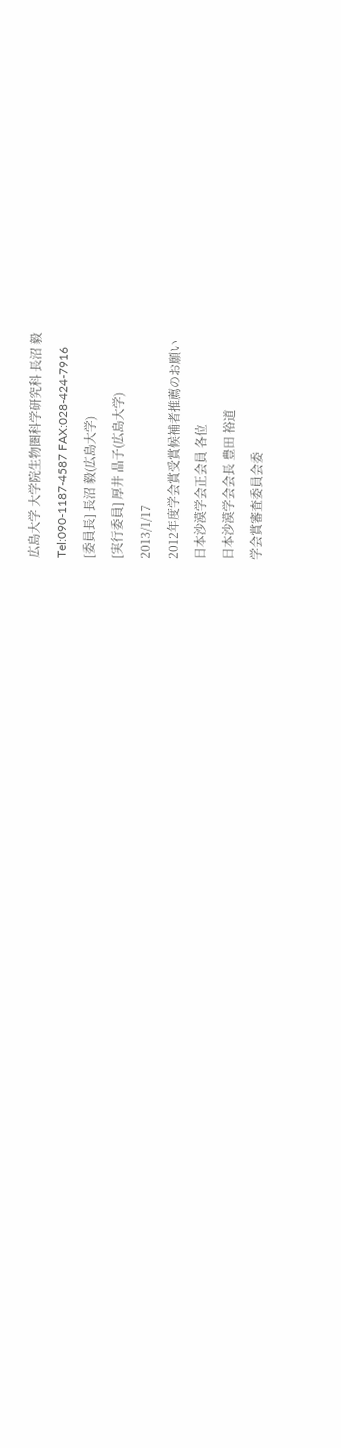広島大学 大学院生物圏科学研究科 長沼 毅
Tel:090-1187-4587 FAX:028-424-7916
[委員長] 長沼 毅(広島大学)
[実行委員] 厚井 晶子(広島大学)
2013/1/17
2012年度学会賞受賞候補者推薦のお願い
日本沙漠学会正会員 各位
日本沙漠学会会長 豊田 裕道
学会賞審査委員会委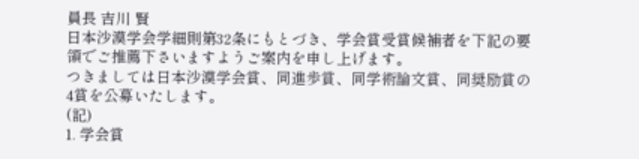員長 吉川 賢
日本沙漠学会学細則第32条にもとづき、学会賞受賞候補者を下記の要領でご推薦下さいますようご案内を申し上げます。
つきましては日本沙漠学会賞、同進歩賞、同学術論文賞、同奨励賞の4賞を公募いたします。
(記)
1. 学会賞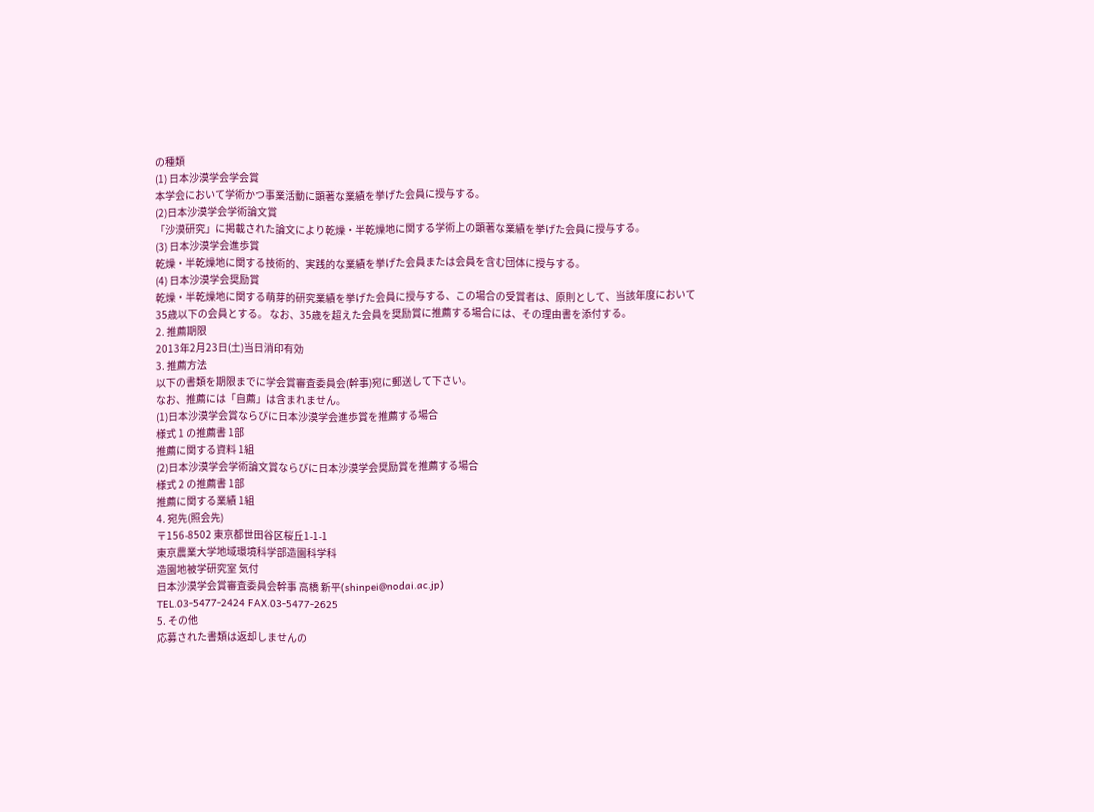の種類
(1) 日本沙漠学会学会賞
本学会において学術かつ事業活動に顕著な業績を挙げた会員に授与する。
(2)日本沙漠学会学術論文賞
「沙漠研究」に掲載された論文により乾燥・半乾燥地に関する学術上の顕著な業績を挙げた会員に授与する。
(3) 日本沙漠学会進歩賞
乾燥・半乾燥地に関する技術的、実践的な業績を挙げた会員または会員を含む団体に授与する。
(4) 日本沙漠学会奨励賞
乾燥・半乾燥地に関する萌芽的研究業績を挙げた会員に授与する、この場合の受賞者は、原則として、当該年度において35歳以下の会員とする。 なお、35歳を超えた会員を奨励賞に推薦する場合には、その理由書を添付する。
2. 推薦期限
2013年2月23日(土)当日消印有効
3. 推薦方法
以下の書類を期限までに学会賞審査委員会(幹事)宛に郵送して下さい。
なお、推薦には「自薦」は含まれません。
(1)日本沙漠学会賞ならびに日本沙漠学会進歩賞を推薦する場合
様式 1 の推薦書 1部
推薦に関する資料 1組
(2)日本沙漠学会学術論文賞ならびに日本沙漠学会奨励賞を推薦する場合
様式 2 の推薦書 1部
推薦に関する業績 1組
4. 宛先(照会先)
〒156-8502 東京都世田谷区桜丘1-1-1
東京農業大学地域環境科学部造園科学科
造園地被学研究室 気付
日本沙漠学会賞審査委員会幹事 高橋 新平(shinpei@nodai.ac.jp)
TEL.03-5477-2424 FAX.03-5477-2625
5. その他
応募された書類は返却しませんの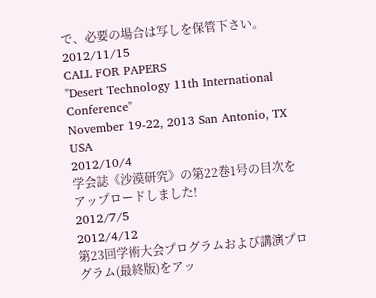で、必要の場合は写しを保管下さい。
2012/11/15
CALL FOR PAPERS
"Desert Technology 11th International Conference"
November 19-22, 2013 San Antonio, TX USA
2012/10/4
学会誌《沙漠研究》の第22巻1号の目次をアップロードしました!
2012/7/5
2012/4/12
第23回学術大会プログラムおよび講演プログラム(最終版)をアッ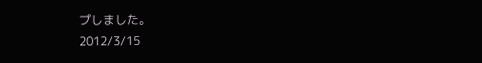プしました。
2012/3/15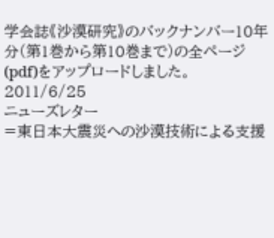学会誌《沙漠研究》のバックナンバー10年分(第1巻から第10巻まで)の全ページ(pdf)をアップロードしました。
2011/6/25
ニューズレター
=東日本大震災への沙漠技術による支援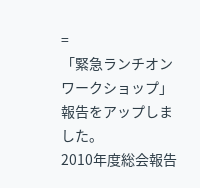=
「緊急ランチオンワークショップ」報告をアップしました。
2010年度総会報告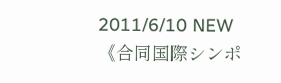2011/6/10 NEW
《合同国際シンポ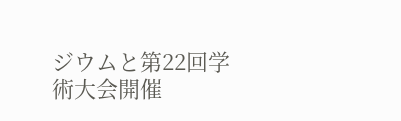ジウムと第22回学術大会開催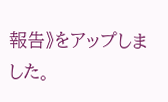報告》をアップしました。